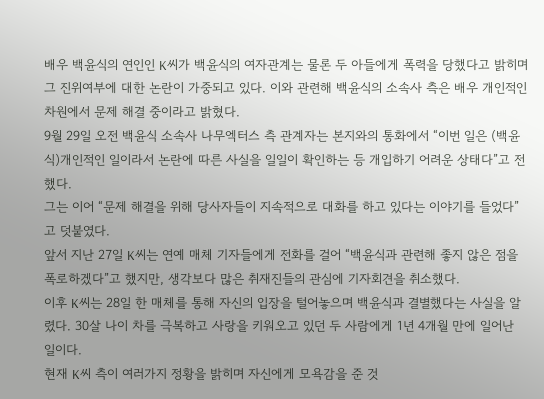배우 백윤식의 연인인 K씨가 백윤식의 여자관계는 물론 두 아들에게 폭력을 당했다고 밝히며 그 진위여부에 대한 논란이 가중되고 있다. 이와 관련해 백윤식의 소속사 측은 배우 개인적인 차원에서 문제 해결 중이라고 밝혔다.
9월 29일 오전 백윤식 소속사 나무엑터스 측 관계자는 본지와의 통화에서 “이번 일은 (백윤식)개인적인 일이라서 논란에 따른 사실을 일일이 확인하는 등 개입하기 어려운 상태다”고 전했다.
그는 이어 “문제 해결을 위해 당사자들이 지속적으로 대화를 하고 있다는 이야기를 들었다”고 덧붙였다.
앞서 지난 27일 K씨는 연예 매체 기자들에게 전화를 걸어 “백윤식과 관련해 좋지 않은 점을 폭로하겠다”고 했지만, 생각보다 많은 취재진들의 관심에 기자회견을 취소했다.
이후 K씨는 28일 한 매체를 통해 자신의 입장을 털어놓으며 백윤식과 결별했다는 사실을 알렸다. 30살 나이 차를 극복하고 사랑을 키워오고 있던 두 사람에게 1년 4개월 만에 일어난 일이다.
현재 K씨 측이 여러가지 정황을 밝히며 자신에게 모욕감을 준 것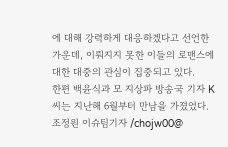에 대해 강력하게 대응하겠다고 선언한 가운데, 이뤄지지 못한 이들의 로맨스에 대한 대중의 관심이 집중되고 있다.
한편 백윤식과 모 지상파 방송국 기자 K씨는 지난해 6월부터 만남을 가졌었다. 조정원 이슈팀기자 /chojw00@